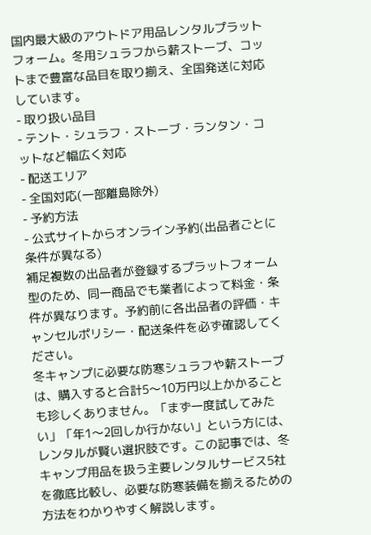国内最大級のアウトドア用品レンタルプラットフォーム。冬用シュラフから薪ストーブ、コットまで豊富な品目を取り揃え、全国発送に対応しています。
- 取り扱い品目
- テント・シュラフ・ストーブ・ランタン・コットなど幅広く対応
- 配送エリア
- 全国対応(一部離島除外)
- 予約方法
- 公式サイトからオンライン予約(出品者ごとに条件が異なる)
補足複数の出品者が登録するプラットフォーム型のため、同一商品でも業者によって料金・条件が異なります。予約前に各出品者の評価・キャンセルポリシー・配送条件を必ず確認してください。
冬キャンプに必要な防寒シュラフや薪ストーブは、購入すると合計5〜10万円以上かかることも珍しくありません。「まず一度試してみたい」「年1〜2回しか行かない」という方には、レンタルが賢い選択肢です。この記事では、冬キャンプ用品を扱う主要レンタルサービス5社を徹底比較し、必要な防寒装備を揃えるための方法をわかりやすく解説します。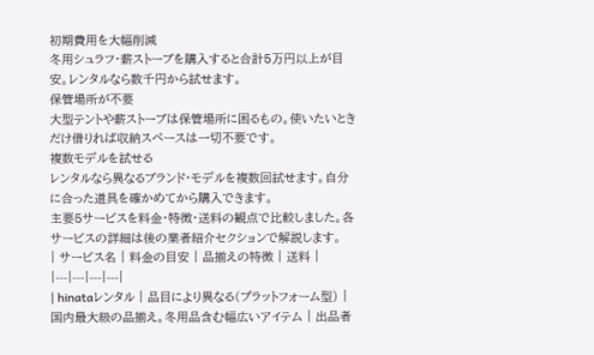初期費用を大幅削減
冬用シュラフ・薪ストーブを購入すると合計5万円以上が目安。レンタルなら数千円から試せます。
保管場所が不要
大型テントや薪ストーブは保管場所に困るもの。使いたいときだけ借りれば収納スペースは一切不要です。
複数モデルを試せる
レンタルなら異なるブランド・モデルを複数回試せます。自分に合った道具を確かめてから購入できます。
主要5サービスを料金・特徴・送料の観点で比較しました。各サービスの詳細は後の業者紹介セクションで解説します。
| サービス名 | 料金の目安 | 品揃えの特徴 | 送料 |
|---|---|---|---|
| hinataレンタル | 品目により異なる(プラットフォーム型) | 国内最大級の品揃え。冬用品含む幅広いアイテム | 出品者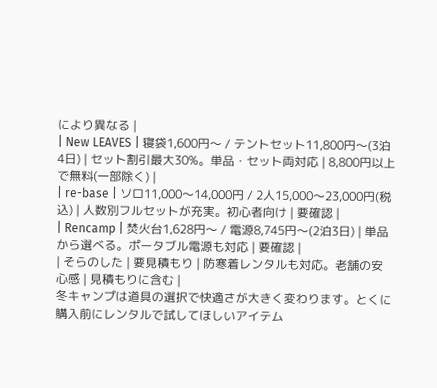により異なる |
| New LEAVES | 寝袋1,600円〜 / テントセット11,800円〜(3泊4日) | セット割引最大30%。単品・セット両対応 | 8,800円以上で無料(一部除く) |
| re-base | ソロ11,000〜14,000円 / 2人15,000〜23,000円(税込) | 人数別フルセットが充実。初心者向け | 要確認 |
| Rencamp | 焚火台1,628円〜 / 電源8,745円〜(2泊3日) | 単品から選べる。ポータブル電源も対応 | 要確認 |
| そらのした | 要見積もり | 防寒着レンタルも対応。老舗の安心感 | 見積もりに含む |
冬キャンプは道具の選択で快適さが大きく変わります。とくに購入前にレンタルで試してほしいアイテム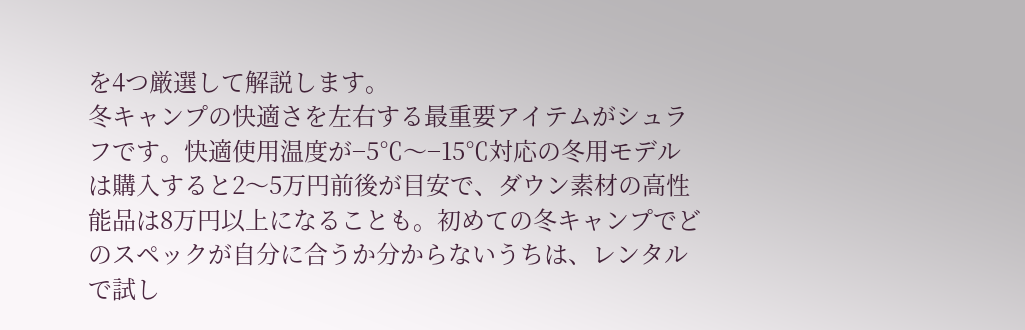を4つ厳選して解説します。
冬キャンプの快適さを左右する最重要アイテムがシュラフです。快適使用温度が−5℃〜−15℃対応の冬用モデルは購入すると2〜5万円前後が目安で、ダウン素材の高性能品は8万円以上になることも。初めての冬キャンプでどのスペックが自分に合うか分からないうちは、レンタルで試し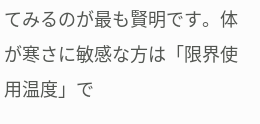てみるのが最も賢明です。体が寒さに敏感な方は「限界使用温度」で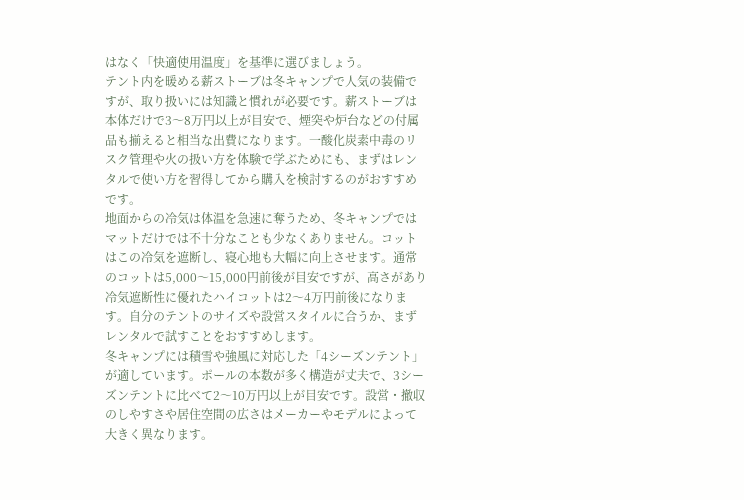はなく「快適使用温度」を基準に選びましょう。
テント内を暖める薪ストーブは冬キャンプで人気の装備ですが、取り扱いには知識と慣れが必要です。薪ストーブは本体だけで3〜8万円以上が目安で、煙突や炉台などの付属品も揃えると相当な出費になります。一酸化炭素中毒のリスク管理や火の扱い方を体験で学ぶためにも、まずはレンタルで使い方を習得してから購入を検討するのがおすすめです。
地面からの冷気は体温を急速に奪うため、冬キャンプではマットだけでは不十分なことも少なくありません。コットはこの冷気を遮断し、寝心地も大幅に向上させます。通常のコットは5,000〜15,000円前後が目安ですが、高さがあり冷気遮断性に優れたハイコットは2〜4万円前後になります。自分のテントのサイズや設営スタイルに合うか、まずレンタルで試すことをおすすめします。
冬キャンプには積雪や強風に対応した「4シーズンテント」が適しています。ポールの本数が多く構造が丈夫で、3シーズンテントに比べて2〜10万円以上が目安です。設営・撤収のしやすさや居住空間の広さはメーカーやモデルによって大きく異なります。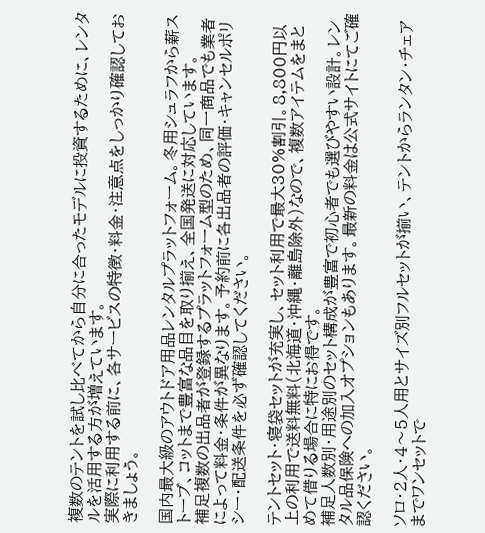複数のテントを試し比べてから自分に合ったモデルに投資するために、レンタルを活用する方が増えています。
実際に利用する前に、各サービスの特徴・料金・注意点をしっかり確認しておきましょう。

国内最大級のアウトドア用品レンタルプラットフォーム。冬用シュラフから薪ストーブ、コットまで豊富な品目を取り揃え、全国発送に対応しています。
補足複数の出品者が登録するプラットフォーム型のため、同一商品でも業者によって料金・条件が異なります。予約前に各出品者の評価・キャンセルポリシー・配送条件を必ず確認してください。

テントセット・寝袋セットが充実し、セット利用で最大30%割引。8,800円以上の利用で送料無料(北海道・沖縄・離島除外)なので、複数アイテムをまとめて借りる場合に特にお得です。
補足人数別・用途別のセット構成が豊富で初心者でも選びやすい設計。レンタル品保険への加入オプションもあります。最新の料金は公式サイトにてご確認ください。

ソロ・2人・4〜5人用とサイズ別フルセットが揃い、テントからランタン・チェアまでワンセットで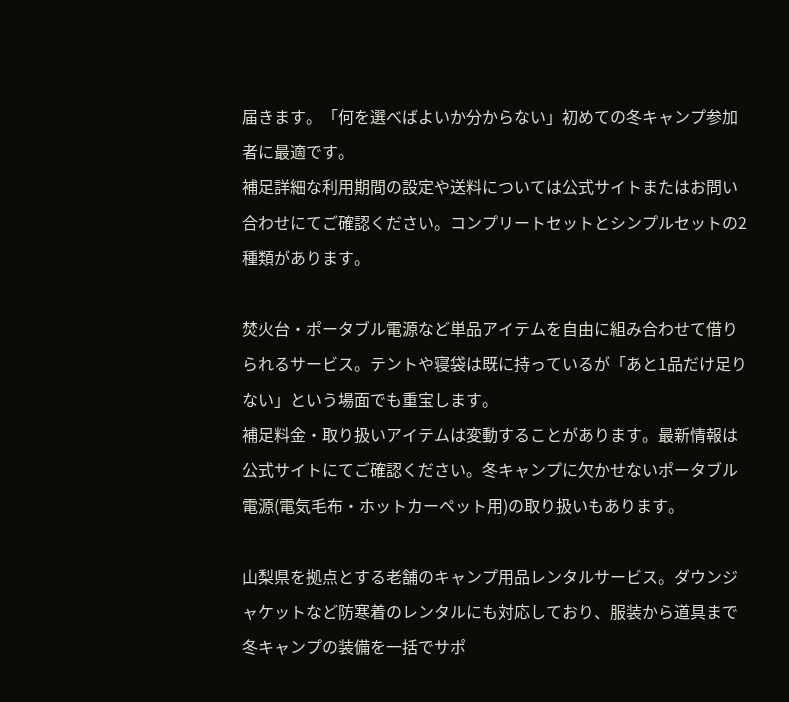届きます。「何を選べばよいか分からない」初めての冬キャンプ参加者に最適です。
補足詳細な利用期間の設定や送料については公式サイトまたはお問い合わせにてご確認ください。コンプリートセットとシンプルセットの2種類があります。

焚火台・ポータブル電源など単品アイテムを自由に組み合わせて借りられるサービス。テントや寝袋は既に持っているが「あと1品だけ足りない」という場面でも重宝します。
補足料金・取り扱いアイテムは変動することがあります。最新情報は公式サイトにてご確認ください。冬キャンプに欠かせないポータブル電源(電気毛布・ホットカーペット用)の取り扱いもあります。

山梨県を拠点とする老舗のキャンプ用品レンタルサービス。ダウンジャケットなど防寒着のレンタルにも対応しており、服装から道具まで冬キャンプの装備を一括でサポ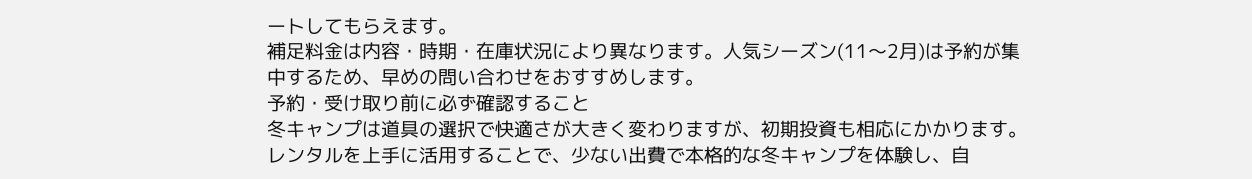ートしてもらえます。
補足料金は内容・時期・在庫状況により異なります。人気シーズン(11〜2月)は予約が集中するため、早めの問い合わせをおすすめします。
予約・受け取り前に必ず確認すること
冬キャンプは道具の選択で快適さが大きく変わりますが、初期投資も相応にかかります。レンタルを上手に活用することで、少ない出費で本格的な冬キャンプを体験し、自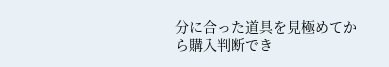分に合った道具を見極めてから購入判断でき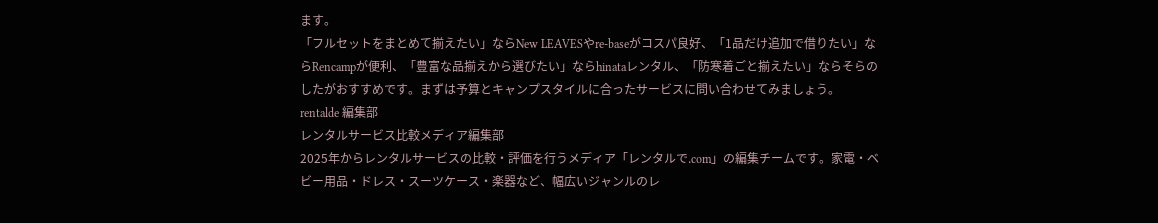ます。
「フルセットをまとめて揃えたい」ならNew LEAVESやre-baseがコスパ良好、「1品だけ追加で借りたい」ならRencampが便利、「豊富な品揃えから選びたい」ならhinataレンタル、「防寒着ごと揃えたい」ならそらのしたがおすすめです。まずは予算とキャンプスタイルに合ったサービスに問い合わせてみましょう。
rentalde 編集部
レンタルサービス比較メディア編集部
2025年からレンタルサービスの比較・評価を行うメディア「レンタルで.com」の編集チームです。家電・ベビー用品・ドレス・スーツケース・楽器など、幅広いジャンルのレ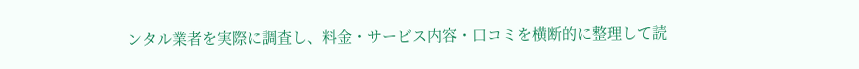ンタル業者を実際に調査し、料金・サービス内容・口コミを横断的に整理して読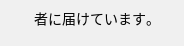者に届けています。